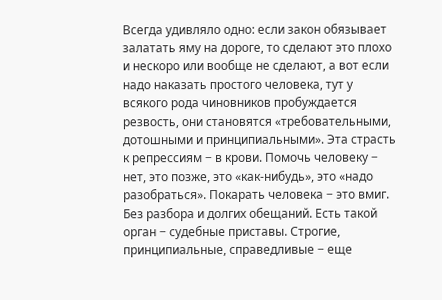Всегда удивляло одно: если закон обязывает залатать яму на дороге, то сделают это плохо и нескоро или вообще не сделают, а вот если надо наказать простого человека, тут у всякого рода чиновников пробуждается резвость, они становятся «требовательными, дотошными и принципиальными». Эта страсть к репрессиям − в крови. Помочь человеку − нет, это позже, это «как-нибудь», это «надо разобраться». Покарать человека − это вмиг. Без разбора и долгих обещаний. Есть такой орган − судебные приставы. Строгие, принципиальные, справедливые − еще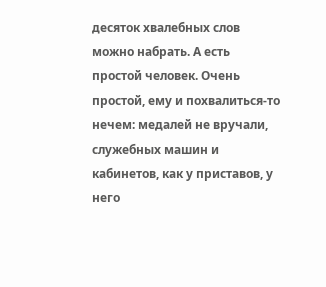десяток хвалебных слов можно набрать. А есть простой человек. Очень простой, ему и похвалиться-то нечем: медалей не вручали, служебных машин и кабинетов, как у приставов, у него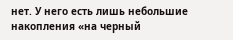нет. У него есть лишь небольшие накопления «на черный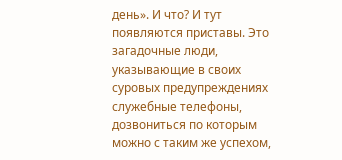день». И что? И тут появляются приставы. Это загадочные люди, указывающие в своих суровых предупреждениях служебные телефоны, дозвониться по которым можно с таким же успехом,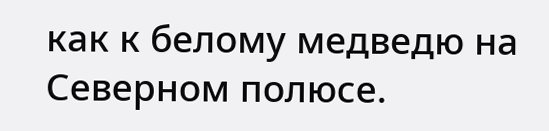как к белому медведю на Северном полюсе.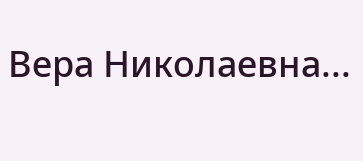Вера Николаевна...